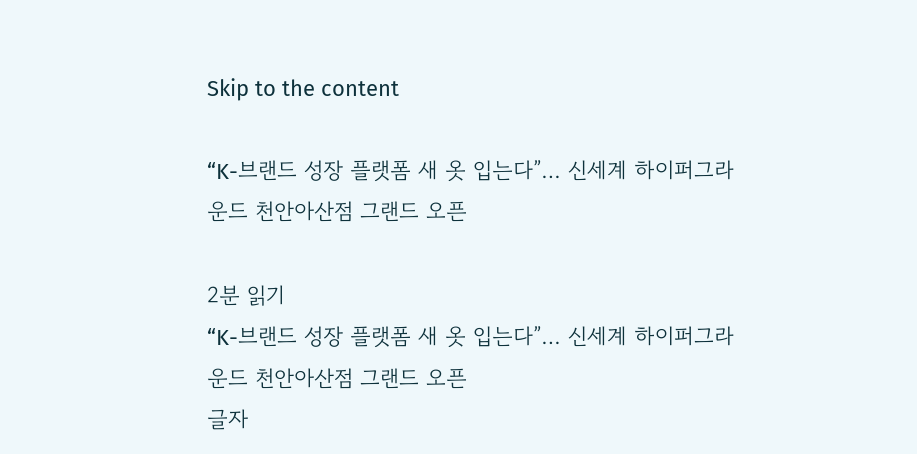Skip to the content

“K-브랜드 성장 플랫폼 새 옷 입는다”… 신세계 하이퍼그라운드 천안아산점 그랜드 오픈

2분 읽기
“K-브랜드 성장 플랫폼 새 옷 입는다”… 신세계 하이퍼그라운드 천안아산점 그랜드 오픈
글자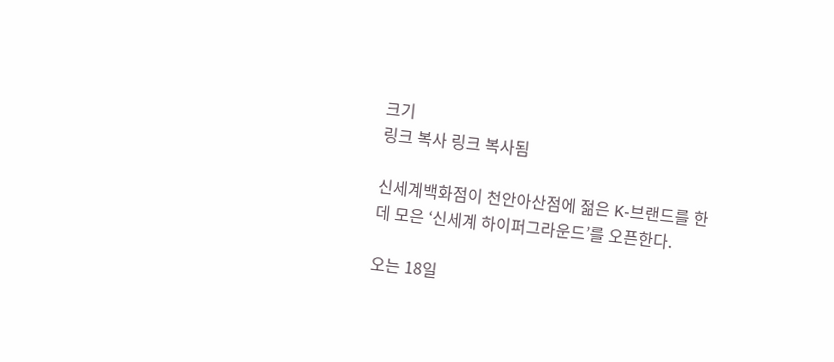크기
링크 복사 링크 복사됨

신세계백화점이 천안아산점에 젊은 K-브랜드를 한데 모은 ‘신세계 하이퍼그라운드’를 오픈한다.

오는 18일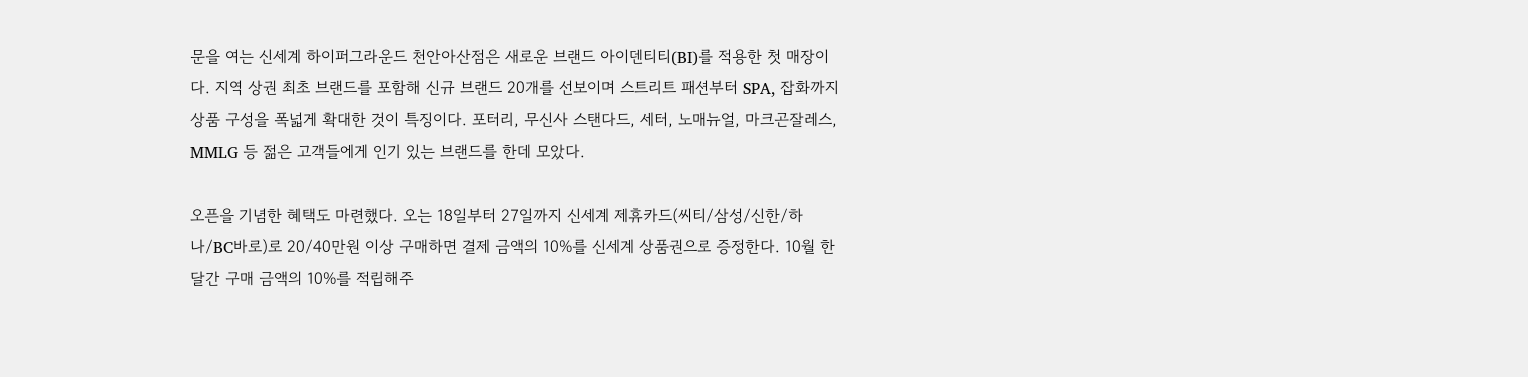문을 여는 신세계 하이퍼그라운드 천안아산점은 새로운 브랜드 아이덴티티(BI)를 적용한 첫 매장이다. 지역 상권 최초 브랜드를 포함해 신규 브랜드 20개를 선보이며 스트리트 패션부터 SPA, 잡화까지 상품 구성을 폭넓게 확대한 것이 특징이다. 포터리, 무신사 스탠다드, 세터, 노매뉴얼, 마크곤잘레스, MMLG 등 젊은 고객들에게 인기 있는 브랜드를 한데 모았다.

오픈을 기념한 혜택도 마련했다. 오는 18일부터 27일까지 신세계 제휴카드(씨티/삼성/신한/하나/BC바로)로 20/40만원 이상 구매하면 결제 금액의 10%를 신세계 상품권으로 증정한다. 10월 한 달간 구매 금액의 10%를 적립해주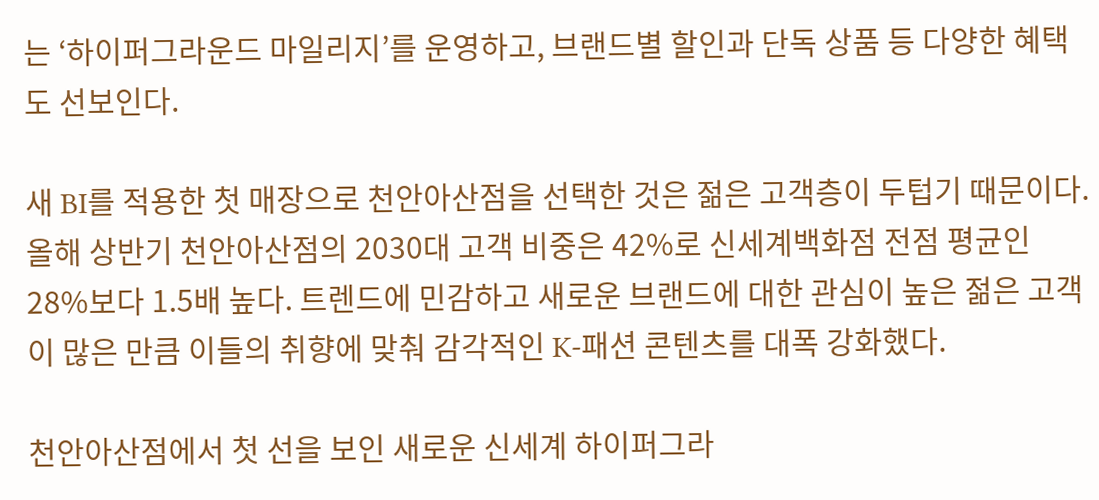는 ‘하이퍼그라운드 마일리지’를 운영하고, 브랜드별 할인과 단독 상품 등 다양한 혜택도 선보인다.

새 BI를 적용한 첫 매장으로 천안아산점을 선택한 것은 젊은 고객층이 두텁기 때문이다. 올해 상반기 천안아산점의 2030대 고객 비중은 42%로 신세계백화점 전점 평균인 28%보다 1.5배 높다. 트렌드에 민감하고 새로운 브랜드에 대한 관심이 높은 젊은 고객이 많은 만큼 이들의 취향에 맞춰 감각적인 K-패션 콘텐츠를 대폭 강화했다.

천안아산점에서 첫 선을 보인 새로운 신세계 하이퍼그라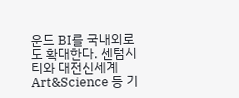운드 BI를 국내외로도 확대한다. 센텀시티와 대전신세계 Art&Science 등 기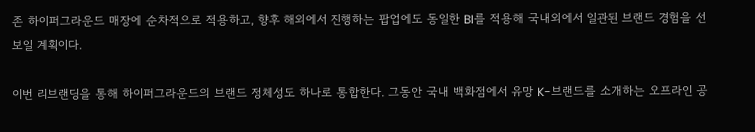존 하이퍼그라운드 매장에 순차적으로 적용하고, 향후 해외에서 진행하는 팝업에도 동일한 BI를 적용해 국내외에서 일관된 브랜드 경험을 선보일 계획이다.

이번 리브랜딩을 통해 하이퍼그라운드의 브랜드 정체성도 하나로 통합한다. 그동안 국내 백화점에서 유망 K-브랜드를 소개하는 오프라인 공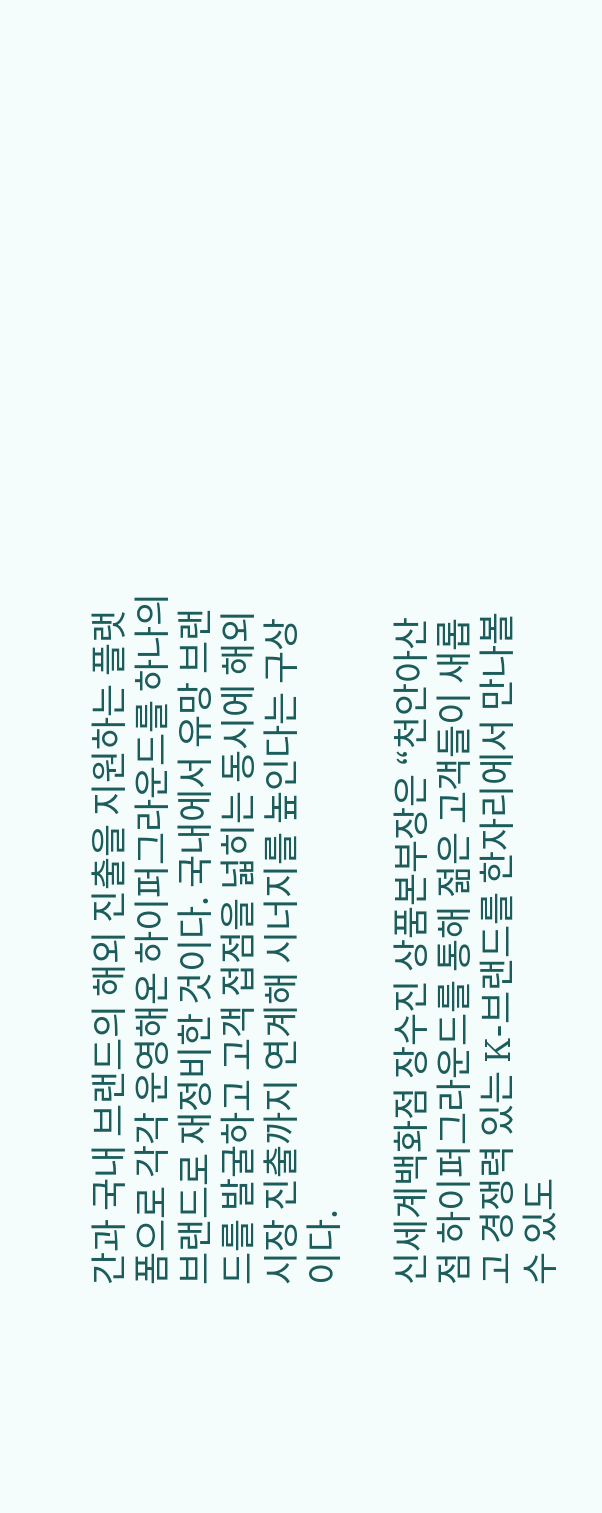간과 국내 브랜드의 해외 진출을 지원하는 플랫폼으로 각각 운영해온 하이퍼그라운드를 하나의 브랜드로 재정비한 것이다. 국내에서 유망 브랜드를 발굴하고 고객 접점을 넓히는 동시에 해외 시장 진출까지 연계해 시너지를 높인다는 구상이다.

신세계백화점 장수진 상품본부장은 “천안아산점 하이퍼그라운드를 통해 젊은 고객들이 새롭고 경쟁력 있는 K-브랜드를 한자리에서 만나볼 수 있도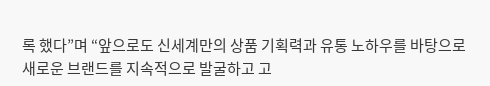록 했다”며 “앞으로도 신세계만의 상품 기획력과 유통 노하우를 바탕으로 새로운 브랜드를 지속적으로 발굴하고 고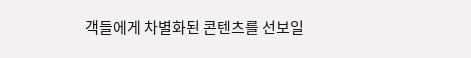객들에게 차별화된 콘텐츠를 선보일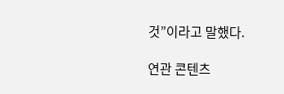것”이라고 말했다.

연관 콘텐츠